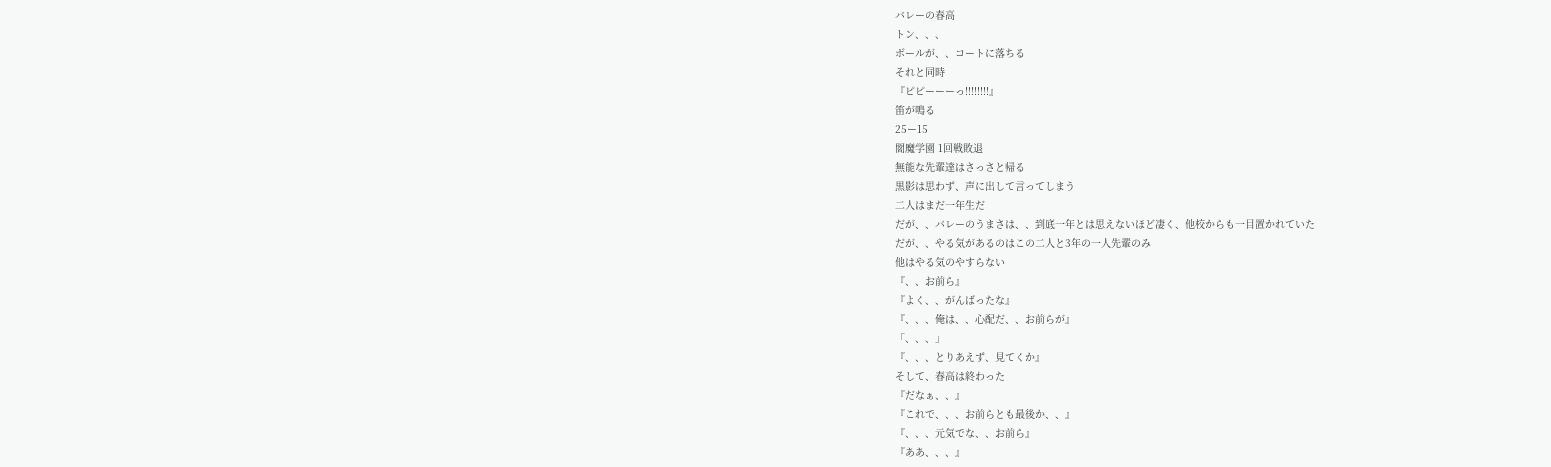バレーの春高
トン、、、
ボールが、、コートに落ちる
それと同時
『ピピーーーっ!!!!!!!!』
笛が鳴る
25ー15
閻魔学園 1回戦敗退
無能な先輩達はさっさと帰る
黒影は思わず、声に出して言ってしまう
二人はまだ一年生だ
だが、、バレーのうまさは、、到底一年とは思えないほど凄く、他校からも一目置かれていた
だが、、やる気があるのはこの二人と3年の一人先輩のみ
他はやる気のやすらない
『、、お前ら』
『よく、、がんばったな』
『、、、俺は、、心配だ、、お前らが』
「、、、」
『、、、とりあえず、見てくか』
そして、春高は終わった
『だなぁ、、』
『これで、、、お前らとも最後か、、』
『、、、元気でな、、お前ら』
『ああ、、、』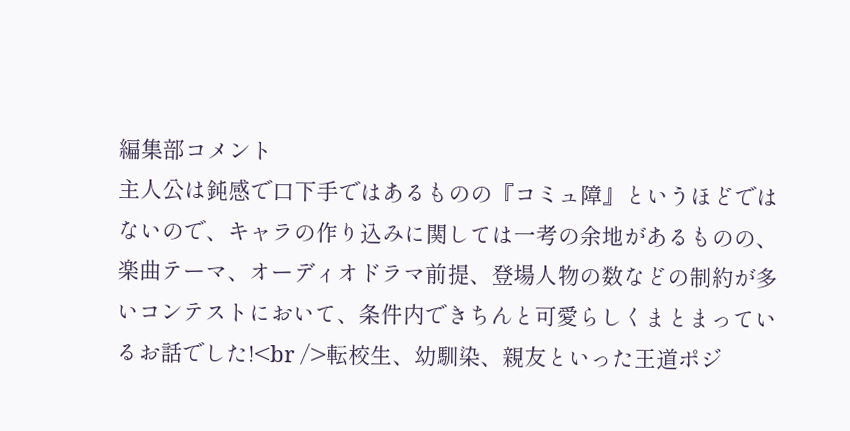編集部コメント
主人公は鈍感で口下手ではあるものの『コミュ障』というほどではないので、キャラの作り込みに関しては一考の余地があるものの、楽曲テーマ、オーディオドラマ前提、登場人物の数などの制約が多いコンテストにおいて、条件内できちんと可愛らしくまとまっているお話でした!<br />転校生、幼馴染、親友といった王道ポジ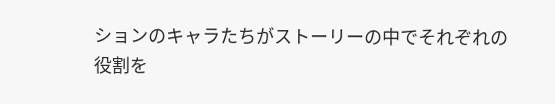ションのキャラたちがストーリーの中でそれぞれの役割を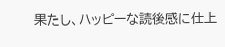果たし、ハッピーな読後感に仕上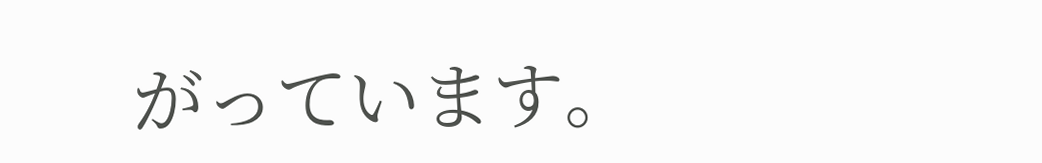がっています。